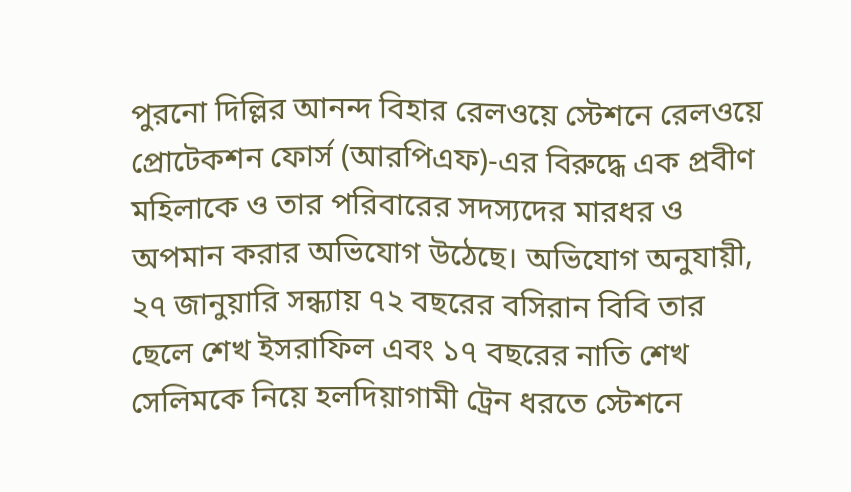পুরনো দিল্লির আনন্দ বিহার রেলওয়ে স্টেশনে রেলওয়ে প্রোটেকশন ফোর্স (আরপিএফ)-এর বিরুদ্ধে এক প্রবীণ মহিলাকে ও তার পরিবারের সদস্যদের মারধর ও অপমান করার অভিযোগ উঠেছে। অভিযোগ অনুযায়ী, ২৭ জানুয়ারি সন্ধ্যায় ৭২ বছরের বসিরান বিবি তার ছেলে শেখ ইসরাফিল এবং ১৭ বছরের নাতি শেখ সেলিমকে নিয়ে হলদিয়াগামী ট্রেন ধরতে স্টেশনে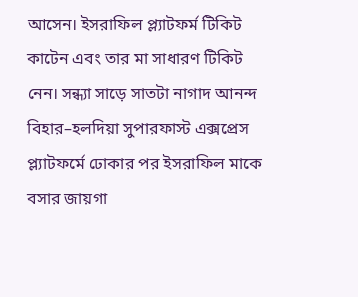আসেন। ইসরাফিল প্ল্যাটফর্ম টিকিট কাটেন এবং তার মা সাধারণ টিকিট নেন। সন্ধ্যা সাড়ে সাতটা নাগাদ আনন্দ বিহার–হলদিয়া সুপারফাস্ট এক্সপ্রেস প্ল্যাটফর্মে ঢোকার পর ইসরাফিল মাকে বসার জায়গা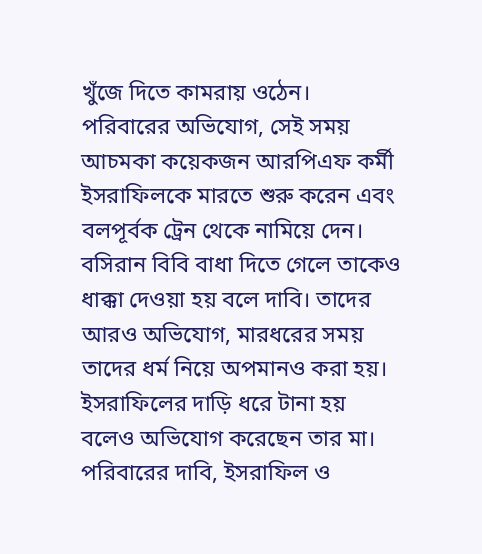খুঁজে দিতে কামরায় ওঠেন।
পরিবারের অভিযোগ, সেই সময় আচমকা কয়েকজন আরপিএফ কর্মী ইসরাফিলকে মারতে শুরু করেন এবং বলপূর্বক ট্রেন থেকে নামিয়ে দেন। বসিরান বিবি বাধা দিতে গেলে তাকেও ধাক্কা দেওয়া হয় বলে দাবি। তাদের আরও অভিযোগ, মারধরের সময় তাদের ধর্ম নিয়ে অপমানও করা হয়। ইসরাফিলের দাড়ি ধরে টানা হয় বলেও অভিযোগ করেছেন তার মা।
পরিবারের দাবি, ইসরাফিল ও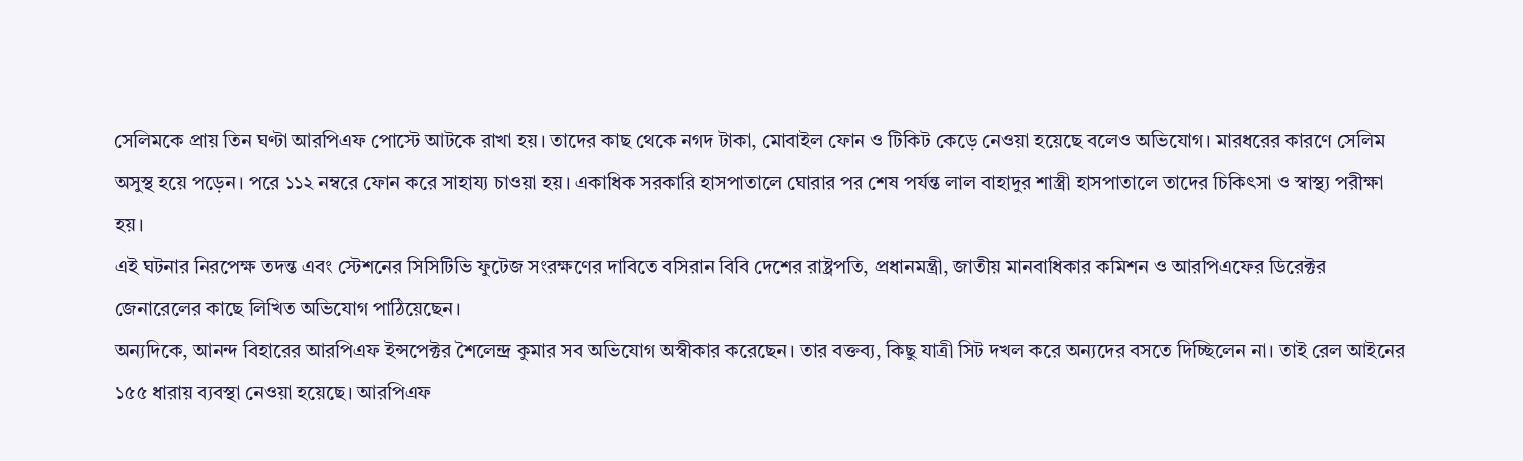সেলিমকে প্রায় তিন ঘণ্টা আরপিএফ পোস্টে আটকে রাখা হয়। তাদের কাছ থেকে নগদ টাকা, মোবাইল ফোন ও টিকিট কেড়ে নেওয়া হয়েছে বলেও অভিযোগ। মারধরের কারণে সেলিম অসুস্থ হয়ে পড়েন। পরে ১১২ নম্বরে ফোন করে সাহায্য চাওয়া হয়। একাধিক সরকারি হাসপাতালে ঘোরার পর শেষ পর্যন্ত লাল বাহাদুর শাস্ত্রী হাসপাতালে তাদের চিকিৎসা ও স্বাস্থ্য পরীক্ষা হয়।
এই ঘটনার নিরপেক্ষ তদন্ত এবং স্টেশনের সিসিটিভি ফুটেজ সংরক্ষণের দাবিতে বসিরান বিবি দেশের রাষ্ট্রপতি, প্রধানমন্ত্রী, জাতীয় মানবাধিকার কমিশন ও আরপিএফের ডিরেক্টর জেনারেলের কাছে লিখিত অভিযোগ পাঠিয়েছেন।
অন্যদিকে, আনন্দ বিহারের আরপিএফ ইন্সপেক্টর শৈলেন্দ্র কুমার সব অভিযোগ অস্বীকার করেছেন। তার বক্তব্য, কিছু যাত্রী সিট দখল করে অন্যদের বসতে দিচ্ছিলেন না। তাই রেল আইনের ১৫৫ ধারায় ব্যবস্থা নেওয়া হয়েছে। আরপিএফ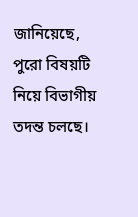জানিয়েছে, পুরো বিষয়টি নিয়ে বিভাগীয় তদন্ত চলছে।